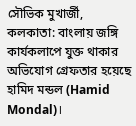সৌভিক মুখার্জী, কলকাতা: বাংলায় জঙ্গি কার্যকলাপে যুক্ত থাকার অভিযোগ গ্রেফতার হয়েছে হামিদ মন্ডল (Hamid Mondal)।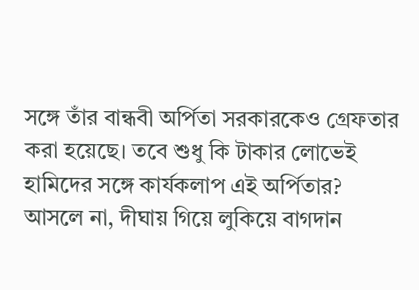সঙ্গে তাঁর বান্ধবী অর্পিতা সরকারকেও গ্রেফতার করা হয়েছে। তবে শুধু কি টাকার লোভেই হামিদের সঙ্গে কার্যকলাপ এই অর্পিতার? আসলে না, দীঘায় গিয়ে লুকিয়ে বাগদান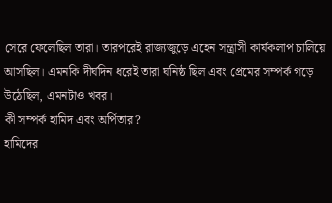সেরে ফেলেছিল তারা। তারপরেই রাজ্যজুড়ে এহেন সন্ত্রাসী কার্যকলাপ চালিয়ে আসছিল। এমনকি দীর্ঘদিন ধরেই তারা ঘনিষ্ঠ ছিল এবং প্রেমের সম্পর্ক গড়ে উঠেছিল, এমনটাও খবর।
কী সম্পর্ক হামিদ এবং অর্পিতার?
হামিদের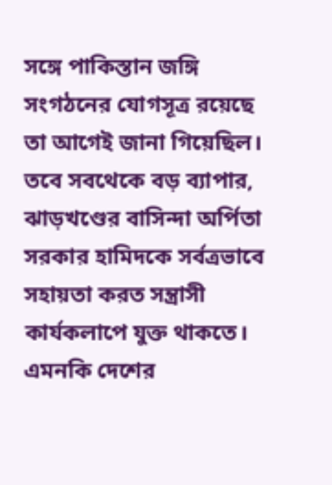সঙ্গে পাকিস্তান জঙ্গি সংগঠনের যোগসূত্র রয়েছে তা আগেই জানা গিয়েছিল। তবে সবথেকে বড় ব্যাপার, ঝাড়খণ্ডের বাসিন্দা অর্পিতা সরকার হামিদকে সর্বত্রভাবে সহায়তা করত সন্ত্রাসী কার্যকলাপে যুক্ত থাকতে। এমনকি দেশের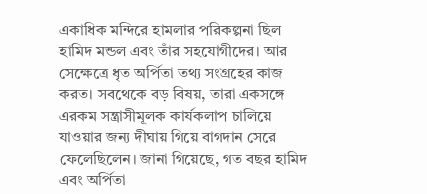একাধিক মন্দিরে হামলার পরিকল্পনা ছিল হামিদ মন্ডল এবং তাঁর সহযোগীদের। আর সেক্ষেত্রে ধৃত অর্পিতা তথ্য সংগ্রহের কাজ করত। সবথেকে বড় বিষয়, তারা একসঙ্গে এরকম সন্ত্রাসীমূলক কার্যকলাপ চালিয়ে যাওয়ার জন্য দীঘায় গিয়ে বাগদান সেরে ফেলেছিলেন। জানা গিয়েছে, গত বছর হামিদ এবং অর্পিতা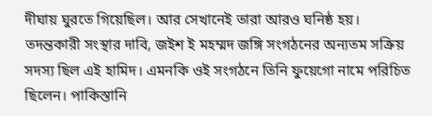দীঘায় ঘুরতে গিয়েছিল। আর সেখানেই তারা আরও ঘনিষ্ঠ হয়।
তদন্তকারী সংস্থার দাবি, জইশ ই মহম্মদ জঙ্গি সংগঠনের অন্যতম সক্রিয় সদস্য ছিল এই হামিদ। এমনকি ওই সংগঠনে তিনি ফুয়েগো নামে পরিচিত ছিলেন। পাকিস্তানি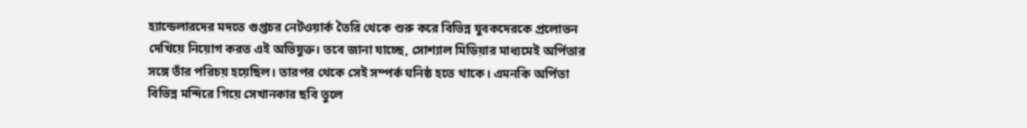হ্যান্ডেলারদের মদতে গুপ্তচর নেটওয়ার্ক তৈরি থেকে শুরু করে বিভিন্ন যুবকদেরকে প্রলোভন দেখিয়ে নিয়োগ করত এই অভিযুক্ত। তবে জানা যাচ্ছে, সোশ্যাল মিডিয়ার মাধ্যমেই অর্পিতার সঙ্গে তাঁর পরিচয় হয়েছিল। তারপর থেকে সেই সম্পর্ক ঘনিষ্ঠ হতে থাকে। এমনকি অর্পিতা বিভিন্ন মন্দিরে গিয়ে সেখানকার ছবি তুলে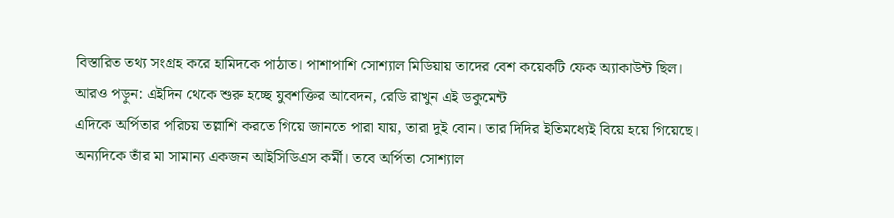বিস্তারিত তথ্য সংগ্রহ করে হামিদকে পাঠাত। পাশাপাশি সোশ্যাল মিডিয়ায় তাদের বেশ কয়েকটি ফেক অ্যাকাউন্ট ছিল।
আরও পড়ুন: এইদিন থেকে শুরু হচ্ছে যুবশক্তির আবেদন, রেডি রাখুন এই ডকুমেন্ট
এদিকে অর্পিতার পরিচয় তল্লাশি করতে গিয়ে জানতে পারা যায়, তারা দুই বোন। তার দিদির ইতিমধ্যেই বিয়ে হয়ে গিয়েছে। অন্যদিকে তাঁর মা সামান্য একজন আইসিডিএস কর্মী। তবে অর্পিতা সোশ্যাল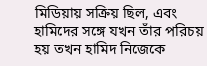মিডিয়ায় সক্রিয় ছিল, এবং হামিদের সঙ্গে যখন তাঁর পরিচয় হয় তখন হামিদ নিজেকে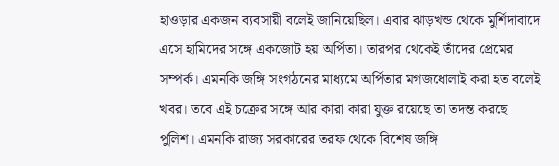হাওড়ার একজন ব্যবসায়ী বলেই জানিয়েছিল। এবার ঝাড়খন্ড থেকে মুর্শিদাবাদে এসে হামিদের সঙ্গে একজোট হয় অর্পিতা। তারপর থেকেই তাঁদের প্রেমের সম্পর্ক। এমনকি জঙ্গি সংগঠনের মাধ্যমে অর্পিতার মগজধোলাই করা হত বলেই খবর। তবে এই চক্রের সঙ্গে আর কারা কারা যুক্ত রয়েছে তা তদন্ত করছে পুলিশ। এমনকি রাজ্য সরকারের তরফ থেকে বিশেষ জঙ্গি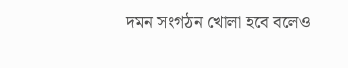দমন সংগঠন খোলা হবে বলেও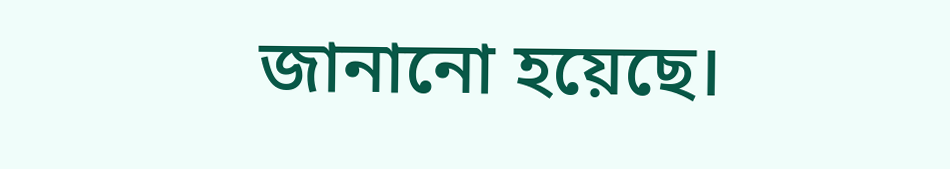জানানো হয়েছে।